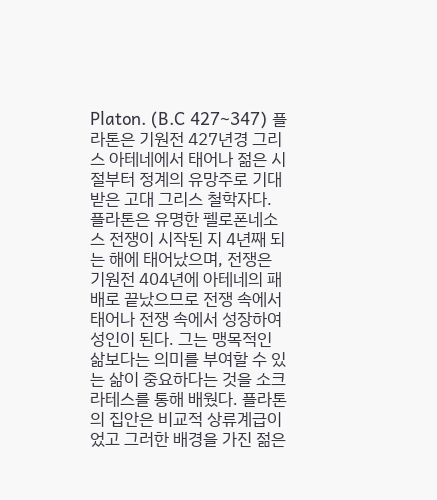Platon. (B.C 427~347) 플라톤은 기원전 427년경 그리스 아테네에서 태어나 젊은 시절부터 정계의 유망주로 기대받은 고대 그리스 철학자다. 플라톤은 유명한 펠로폰네소스 전쟁이 시작된 지 4년째 되는 해에 태어났으며, 전쟁은 기원전 404년에 아테네의 패배로 끝났으므로 전쟁 속에서 태어나 전쟁 속에서 성장하여 성인이 된다. 그는 맹목적인 삶보다는 의미를 부여할 수 있는 삶이 중요하다는 것을 소크라테스를 통해 배웠다. 플라톤의 집안은 비교적 상류계급이었고 그러한 배경을 가진 젊은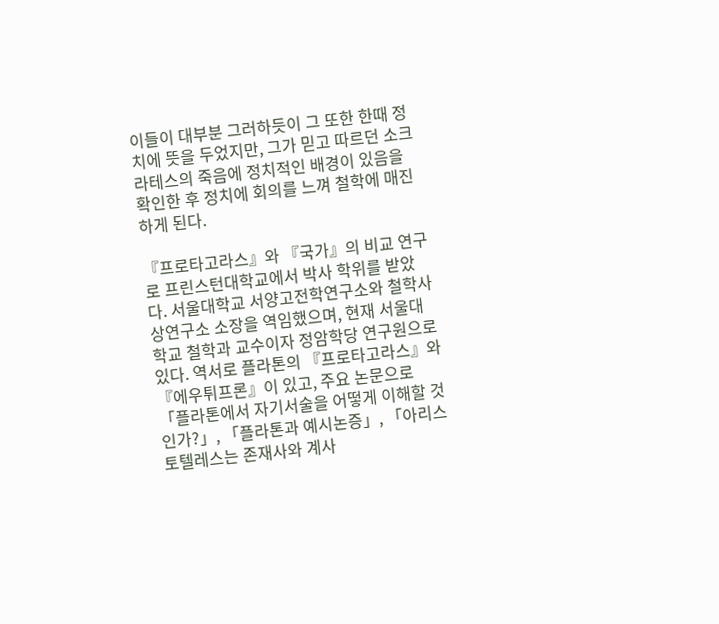이들이 대부분 그러하듯이 그 또한 한때 정치에 뜻을 두었지만, 그가 믿고 따르던 소크라테스의 죽음에 정치적인 배경이 있음을 확인한 후 정치에 회의를 느껴 철학에 매진하게 된다.

『프로타고라스』와 『국가』의 비교 연구로 프린스턴대학교에서 박사 학위를 받았다. 서울대학교 서양고전학연구소와 철학사상연구소 소장을 역임했으며, 현재 서울대학교 철학과 교수이자 정암학당 연구원으로 있다. 역서로 플라톤의 『프로타고라스』와 『에우튀프론』이 있고, 주요 논문으로 「플라톤에서 자기서술을 어떻게 이해할 것인가?」, 「플라톤과 예시논증」, 「아리스토텔레스는 존재사와 계사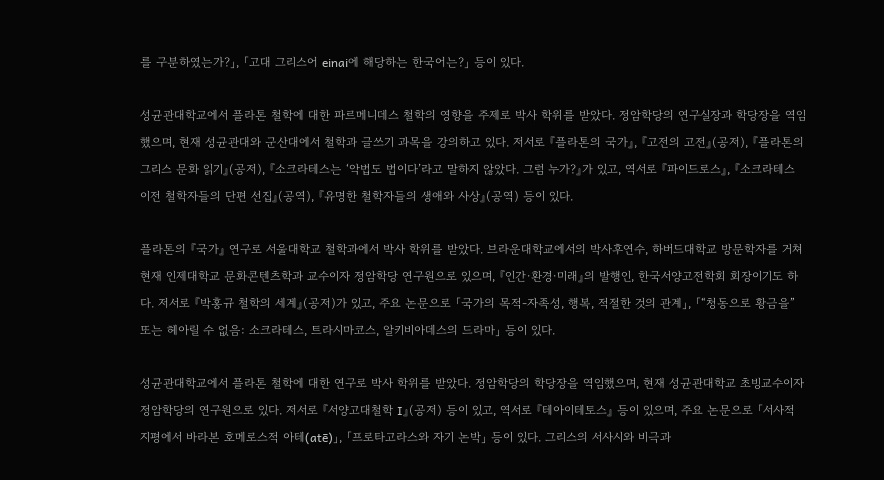를 구분하였는가?」, 「고대 그리스어 einai에 해당하는 한국어는?」 등이 있다.

성균관대학교에서 플라톤 철학에 대한 파르메니데스 철학의 영향을 주제로 박사 학위를 받았다. 정암학당의 연구실장과 학당장을 역임했으며, 현재 성균관대와 군산대에서 철학과 글쓰기 과목을 강의하고 있다. 저서로 『플라톤의 국가』, 『고전의 고전』(공저), 『플라톤의 그리스 문화 읽기』(공저), 『소크라테스는 ‘악법도 법이다’라고 말하지 않았다. 그럼 누가?』가 있고, 역서로 『파이드로스』, 『소크라테스 이전 철학자들의 단편 선집』(공역), 『유명한 철학자들의 생애와 사상』(공역) 등이 있다.

플라톤의 『국가』 연구로 서울대학교 철학과에서 박사 학위를 받았다. 브라운대학교에서의 박사후연수, 하버드대학교 방문학자를 거쳐 현재 인제대학교 문화콘텐츠학과 교수이자 정암학당 연구원으로 있으며, 『인간·환경·미래』의 발행인, 한국서양고전학회 회장이기도 하다. 저서로 『박홍규 철학의 세계』(공저)가 있고, 주요 논문으로 「국가의 목적-자족성, 행복, 적절한 것의 관계」, 「“청동으로 황금을” 또는 헤아릴 수 없음: 소크라테스, 트라시마코스, 알키비아데스의 드라마」 등이 있다.

성균관대학교에서 플라톤 철학에 대한 연구로 박사 학위를 받았다. 정암학당의 학당장을 역임했으며, 현재 성균관대학교 초빙교수이자 정암학당의 연구원으로 있다. 저서로 『서양고대철학 I』(공저) 등이 있고, 역서로 『테아이테토스』 등이 있으며, 주요 논문으로 「서사적 지평에서 바라본 호메로스적 아테(atē)」, 「프로타고라스와 자기 논박」 등이 있다. 그리스의 서사시와 비극과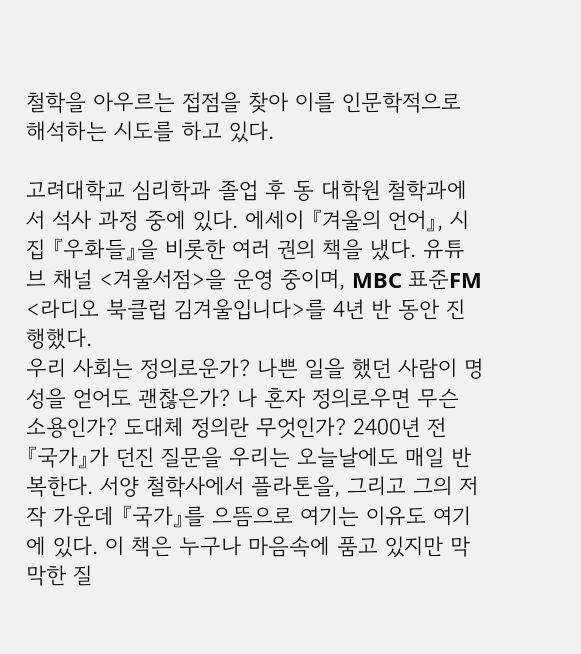철학을 아우르는 접점을 찾아 이를 인문학적으로 해석하는 시도를 하고 있다.

고려대학교 심리학과 졸업 후 동 대학원 철학과에서 석사 과정 중에 있다. 에세이 『겨울의 언어』, 시집 『우화들』을 비롯한 여러 권의 책을 냈다. 유튜브 채널 <겨울서점>을 운영 중이며, MBC 표준FM <라디오 북클럽 김겨울입니다>를 4년 반 동안 진행했다.
우리 사회는 정의로운가? 나쁜 일을 했던 사람이 명성을 얻어도 괜찮은가? 나 혼자 정의로우면 무슨 소용인가? 도대체 정의란 무엇인가? 2400년 전 『국가』가 던진 질문을 우리는 오늘날에도 매일 반복한다. 서양 철학사에서 플라톤을, 그리고 그의 저작 가운데 『국가』를 으뜸으로 여기는 이유도 여기에 있다. 이 책은 누구나 마음속에 품고 있지만 막막한 질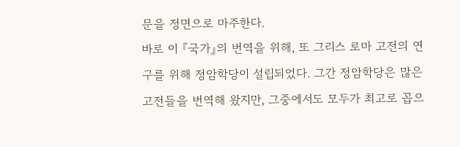문을 정면으로 마주한다.
바로 이 『국가』의 번역을 위해, 또 그리스 로마 고전의 연구를 위해 정암학당이 설립되었다. 그간 정암학당은 많은 고전들을 번역해 왔지만, 그중에서도 모두가 최고로 꼽으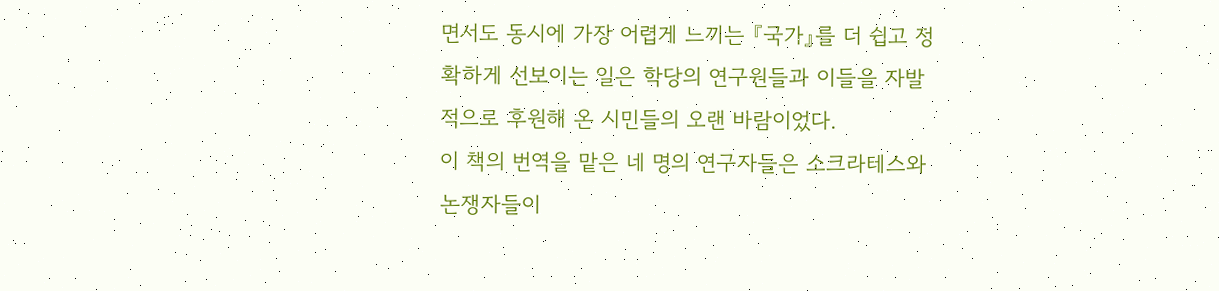면서도 동시에 가장 어렵게 느끼는 『국가』를 더 쉽고 정확하게 선보이는 일은 학당의 연구원들과 이들을 자발적으로 후원해 온 시민들의 오랜 바람이었다.
이 책의 번역을 맡은 네 명의 연구자들은 소크라테스와 논쟁자들이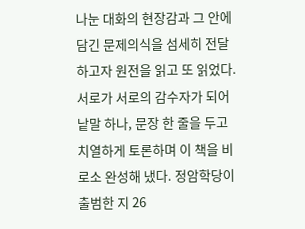나눈 대화의 현장감과 그 안에 담긴 문제의식을 섬세히 전달하고자 원전을 읽고 또 읽었다. 서로가 서로의 감수자가 되어 낱말 하나, 문장 한 줄을 두고 치열하게 토론하며 이 책을 비로소 완성해 냈다. 정암학당이 출범한 지 26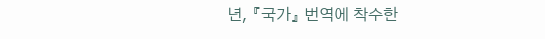년, 『국가』 번역에 착수한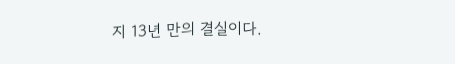지 13년 만의 결실이다.